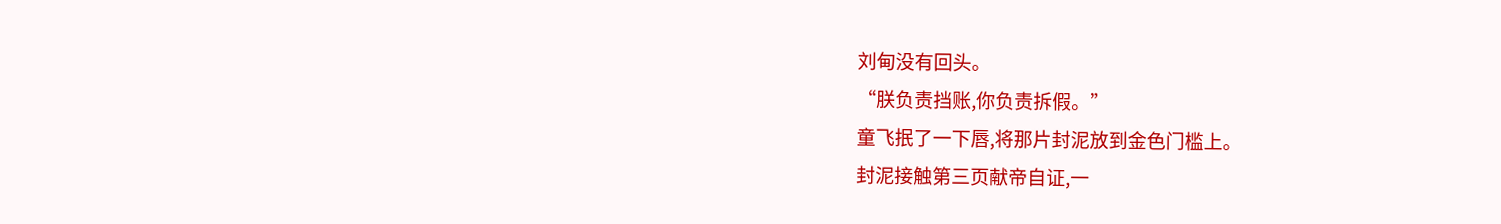刘甸没有回头。
“朕负责挡账,你负责拆假。”
童飞抿了一下唇,将那片封泥放到金色门槛上。
封泥接触第三页献帝自证,一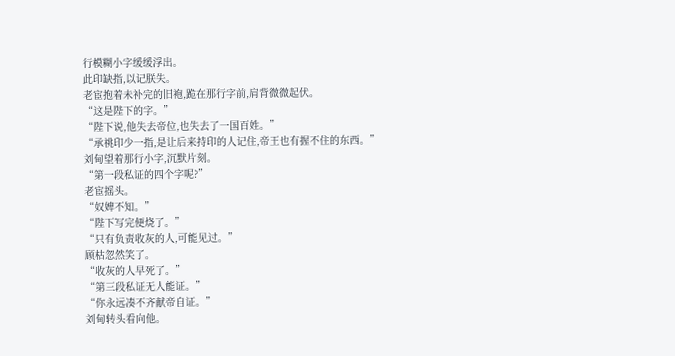行模糊小字缓缓浮出。
此印缺指,以记朕失。
老宦抱着未补完的旧袍,跪在那行字前,肩背微微起伏。
“这是陛下的字。”
“陛下说,他失去帝位,也失去了一国百姓。”
“承祧印少一指,是让后来持印的人记住,帝王也有握不住的东西。”
刘甸望着那行小字,沉默片刻。
“第一段私证的四个字呢?”
老宦摇头。
“奴婢不知。”
“陛下写完便烧了。”
“只有负责收灰的人,可能见过。”
顾枯忽然笑了。
“收灰的人早死了。”
“第三段私证无人能证。”
“你永远凑不齐献帝自证。”
刘甸转头看向他。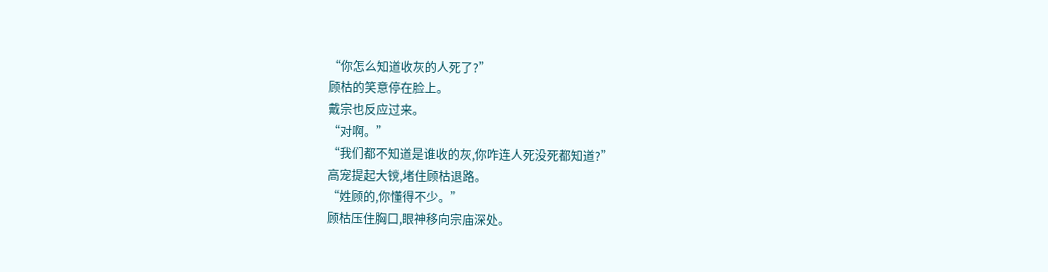“你怎么知道收灰的人死了?”
顾枯的笑意停在脸上。
戴宗也反应过来。
“对啊。”
“我们都不知道是谁收的灰,你咋连人死没死都知道?”
高宠提起大镋,堵住顾枯退路。
“姓顾的,你懂得不少。”
顾枯压住胸口,眼神移向宗庙深处。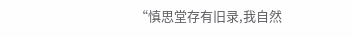“慎思堂存有旧录,我自然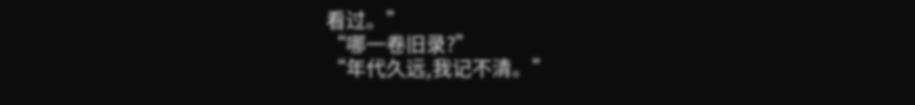看过。”
“哪一卷旧录?”
“年代久远,我记不清。”